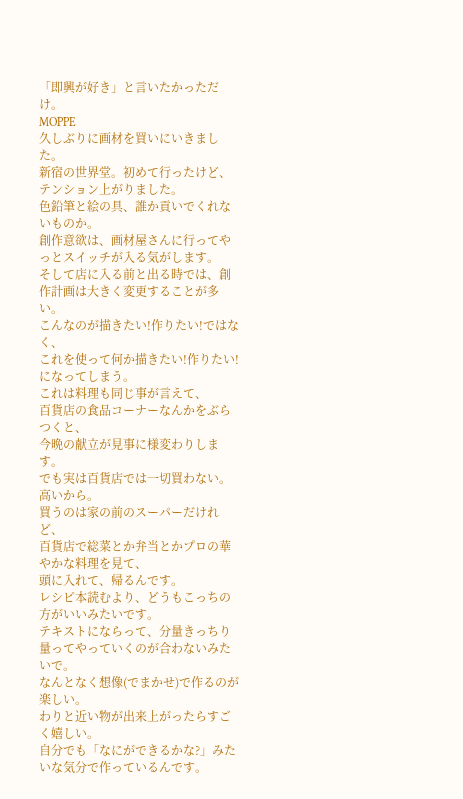「即興が好き」と言いたかっただけ。
MOPPE
久しぶりに画材を買いにいきました。
新宿の世界堂。初めて行ったけど、テンション上がりました。
色鉛筆と絵の具、誰か貢いでくれないものか。
創作意欲は、画材屋さんに行ってやっとスイッチが入る気がします。
そして店に入る前と出る時では、創作計画は大きく変更することが多い。
こんなのが描きたい!作りたい!ではなく、
これを使って何か描きたい!作りたい!になってしまう。
これは料理も同じ事が言えて、
百貨店の食品コーナーなんかをぶらつくと、
今晩の献立が見事に様変わりします。
でも実は百貨店では一切買わない。高いから。
買うのは家の前のスーパーだけれど、
百貨店で総菜とか弁当とかプロの華やかな料理を見て、
頭に入れて、帰るんです。
レシピ本読むより、どうもこっちの方がいいみたいです。
テキストにならって、分量きっちり量ってやっていくのが合わないみたいで。
なんとなく想像(でまかせ)で作るのが楽しい。
わりと近い物が出来上がったらすごく嬉しい。
自分でも「なにができるかな?」みたいな気分で作っているんです。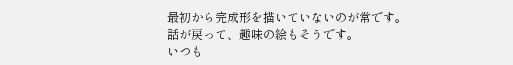最初から完成形を描いていないのが常です。
話が戻って、趣味の絵もそうです。
いつも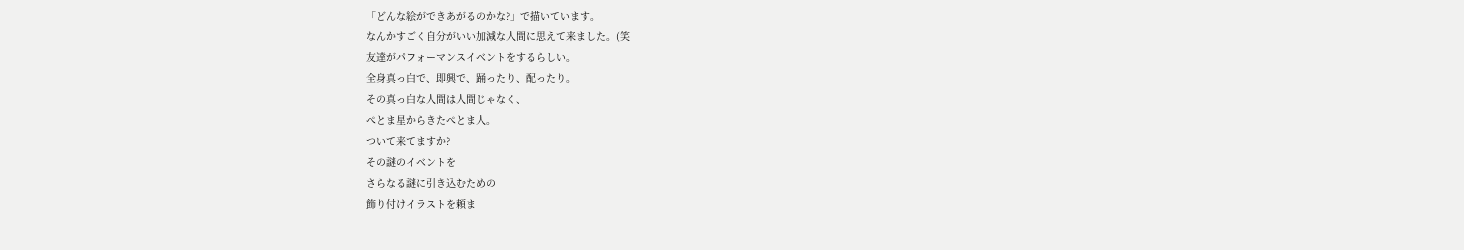「どんな絵ができあがるのかな?」で描いています。
なんかすごく自分がいい加減な人間に思えて来ました。(笑
友達がパフォーマンスイベントをするらしい。
全身真っ白で、即興で、踊ったり、配ったり。
その真っ白な人間は人間じゃなく、
ぺとま星からきたぺとま人。
ついて来てますか?
その謎のイベントを
さらなる謎に引き込むための
飾り付けイラストを頼ま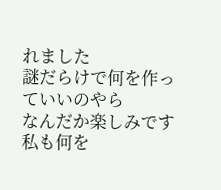れました
謎だらけで何を作っていいのやら
なんだか楽しみです
私も何を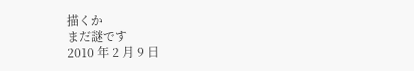描くか
まだ謎です
2010 年 2 月 9 日